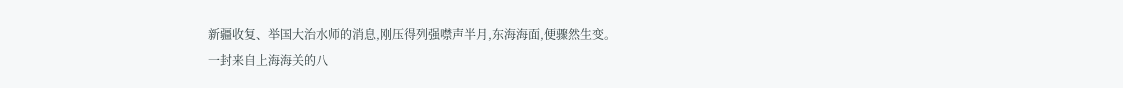新疆收复、举国大治水师的消息,刚压得列强噤声半月,东海海面,便骤然生变。
一封来自上海海关的八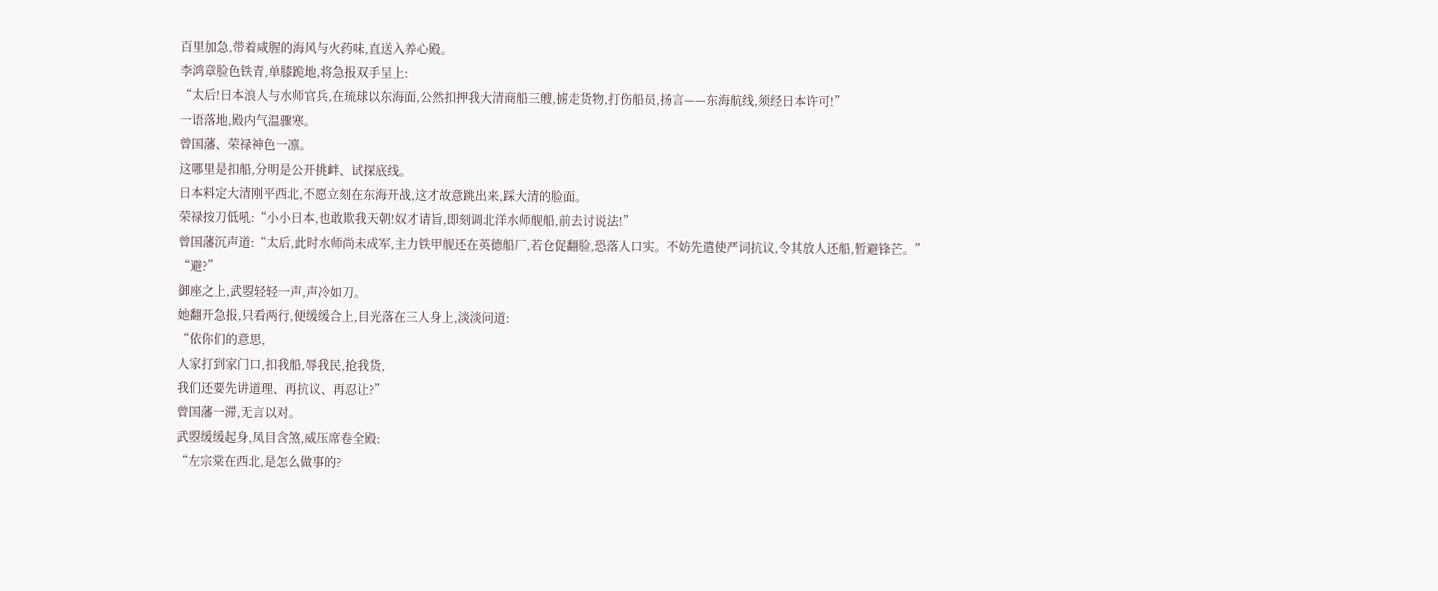百里加急,带着咸腥的海风与火药味,直送入养心殿。
李鸿章脸色铁青,单膝跪地,将急报双手呈上:
“太后!日本浪人与水师官兵,在琉球以东海面,公然扣押我大清商船三艘,掳走货物,打伤船员,扬言——东海航线,须经日本许可!”
一语落地,殿内气温骤寒。
曾国藩、荣禄神色一凛。
这哪里是扣船,分明是公开挑衅、试探底线。
日本料定大清刚平西北,不愿立刻在东海开战,这才故意跳出来,踩大清的脸面。
荣禄按刀低吼:“小小日本,也敢欺我天朝!奴才请旨,即刻调北洋水师舰船,前去讨说法!”
曾国藩沉声道:“太后,此时水师尚未成军,主力铁甲舰还在英德船厂,若仓促翻脸,恐落人口实。不妨先遣使严词抗议,令其放人还船,暂避锋芒。”
“避?”
御座之上,武曌轻轻一声,声冷如刀。
她翻开急报,只看两行,便缓缓合上,目光落在三人身上,淡淡问道:
“依你们的意思,
人家打到家门口,扣我船,辱我民,抢我货,
我们还要先讲道理、再抗议、再忍让?”
曾国藩一滞,无言以对。
武曌缓缓起身,凤目含煞,威压席卷全殿:
“左宗棠在西北,是怎么做事的?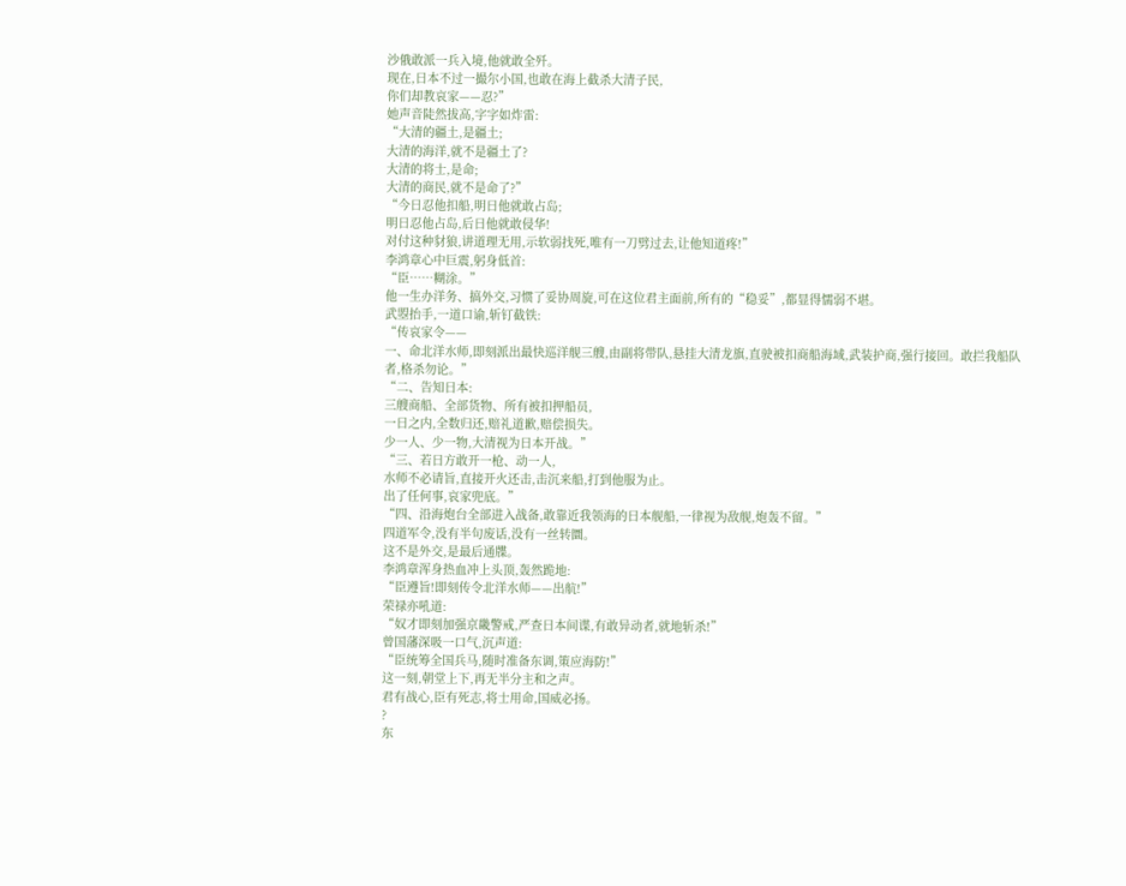沙俄敢派一兵入境,他就敢全歼。
现在,日本不过一撮尔小国,也敢在海上截杀大清子民,
你们却教哀家——忍?”
她声音陡然拔高,字字如炸雷:
“大清的疆土,是疆土;
大清的海洋,就不是疆土了?
大清的将士,是命;
大清的商民,就不是命了?”
“今日忍他扣船,明日他就敢占岛;
明日忍他占岛,后日他就敢侵华!
对付这种豺狼,讲道理无用,示软弱找死,唯有一刀劈过去,让他知道疼!”
李鸿章心中巨震,躬身低首:
“臣……糊涂。”
他一生办洋务、搞外交,习惯了妥协周旋,可在这位君主面前,所有的“稳妥”,都显得懦弱不堪。
武曌抬手,一道口谕,斩钉截铁:
“传哀家令——
一、命北洋水师,即刻派出最快巡洋舰三艘,由副将带队,悬挂大清龙旗,直驶被扣商船海域,武装护商,强行接回。敢拦我船队者,格杀勿论。”
“二、告知日本:
三艘商船、全部货物、所有被扣押船员,
一日之内,全数归还,赔礼道歉,赔偿损失。
少一人、少一物,大清视为日本开战。”
“三、若日方敢开一枪、动一人,
水师不必请旨,直接开火还击,击沉来船,打到他服为止。
出了任何事,哀家兜底。”
“四、沿海炮台全部进入战备,敢靠近我领海的日本舰船,一律视为敌舰,炮轰不留。”
四道军令,没有半句废话,没有一丝转圜。
这不是外交,是最后通牒。
李鸿章浑身热血冲上头顶,轰然跪地:
“臣遵旨!即刻传令北洋水师——出航!”
荣禄亦吼道:
“奴才即刻加强京畿警戒,严查日本间谍,有敢异动者,就地斩杀!”
曾国藩深吸一口气,沉声道:
“臣统筹全国兵马,随时准备东调,策应海防!”
这一刻,朝堂上下,再无半分主和之声。
君有战心,臣有死志,将士用命,国威必扬。
?
东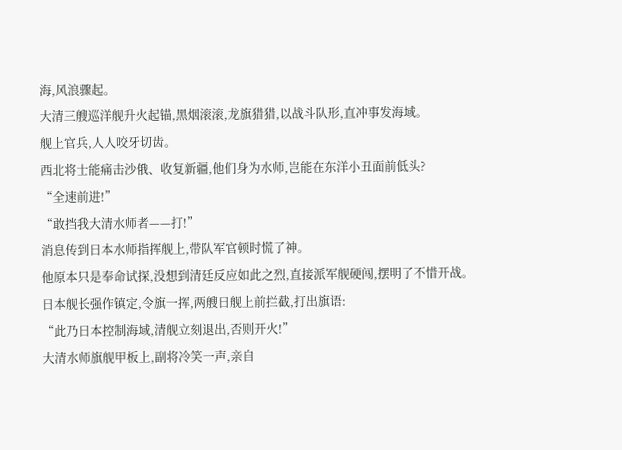海,风浪骤起。
大清三艘巡洋舰升火起锚,黑烟滚滚,龙旗猎猎,以战斗队形,直冲事发海域。
舰上官兵,人人咬牙切齿。
西北将士能痛击沙俄、收复新疆,他们身为水师,岂能在东洋小丑面前低头?
“全速前进!”
“敢挡我大清水师者——打!”
消息传到日本水师指挥舰上,带队军官顿时慌了神。
他原本只是奉命试探,没想到清廷反应如此之烈,直接派军舰硬闯,摆明了不惜开战。
日本舰长强作镇定,令旗一挥,两艘日舰上前拦截,打出旗语:
“此乃日本控制海域,清舰立刻退出,否则开火!”
大清水师旗舰甲板上,副将冷笑一声,亲自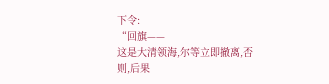下令:
“回旗——
这是大清领海,尔等立即撤离,否则,后果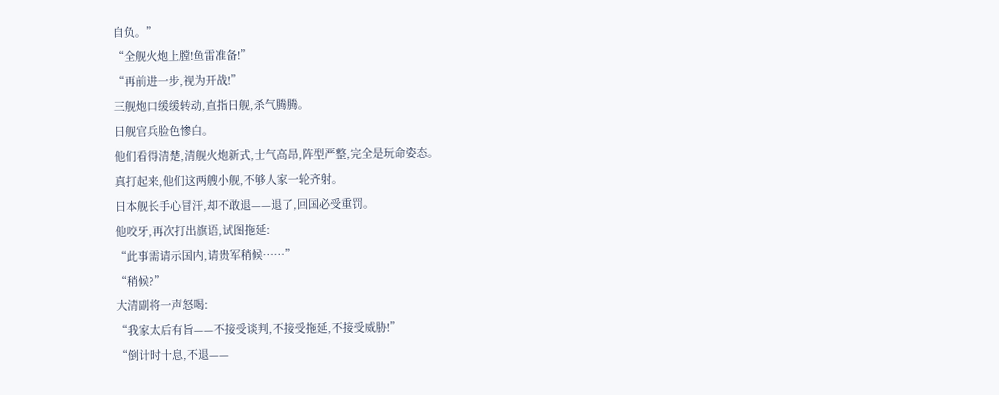自负。”
“全舰火炮上膛!鱼雷准备!”
“再前进一步,视为开战!”
三舰炮口缓缓转动,直指日舰,杀气腾腾。
日舰官兵脸色惨白。
他们看得清楚,清舰火炮新式,士气高昂,阵型严整,完全是玩命姿态。
真打起来,他们这两艘小舰,不够人家一轮齐射。
日本舰长手心冒汗,却不敢退——退了,回国必受重罚。
他咬牙,再次打出旗语,试图拖延:
“此事需请示国内,请贵军稍候……”
“稍候?”
大清副将一声怒喝:
“我家太后有旨——不接受谈判,不接受拖延,不接受威胁!”
“倒计时十息,不退——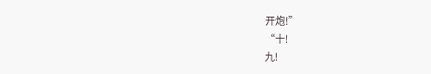开炮!”
“十!
九!